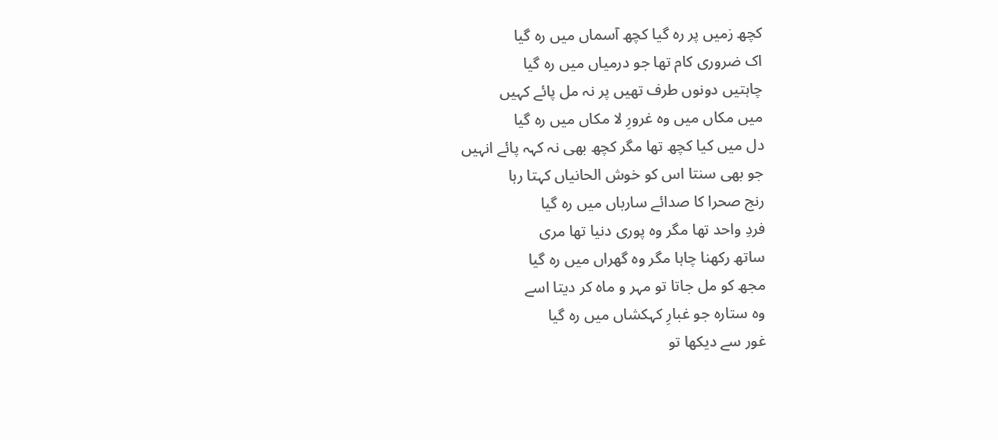کچھ زمیں پر رہ گیا کچھ آسماں میں رہ گیا
اک ضروری کام تھا جو درمیاں میں رہ گیا
چاہتیں دونوں طرف تھیں پر نہ مل پائے کہیں
میں مکاں میں وہ غرورِ لا مکاں میں رہ گیا
دل میں کیا کچھ تھا مگر کچھ بھی نہ کہہ پائے انہیں
جو بھی سنتا اس کو خوش الحانیاں کہتا رہا
رنج صحرا کا صدائے سارباں میں رہ گیا
فردِ واحد تھا مگر وہ پوری دنیا تھا مری
ساتھ رکھنا چاہا مگر وہ گھراں میں رہ گیا
مجھ کو مل جاتا تو مہر و ماہ کر دیتا اسے
وہ ستارہ جو غبارِ کہکشاں میں رہ گیا
غور سے دیکھا تو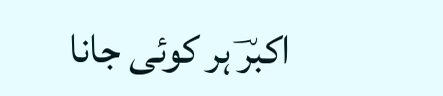اکبرؔ ہر کوئی جانا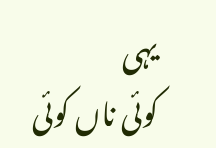یہی
کوئی ناں کوئی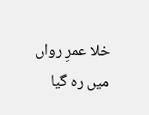خلا عمرِ رواں میں رہ گیا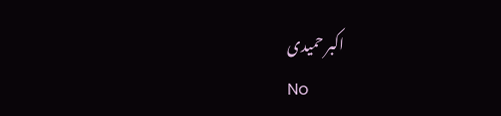اکبر حمیدی
No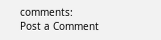comments:
Post a Comment